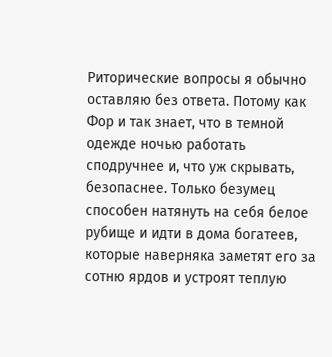Риторические вопросы я обычно оставляю без ответа. Потому как Фор и так знает, что в темной одежде ночью работать сподручнее и, что уж скрывать, безопаснее. Только безумец способен натянуть на себя белое рубище и идти в дома богатеев, которые наверняка заметят его за сотню ярдов и устроят теплую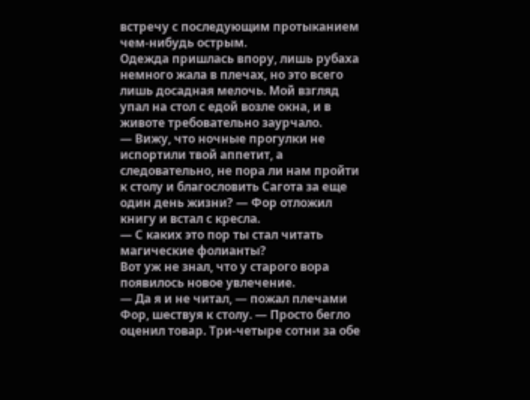встречу с последующим протыканием чем-нибудь острым.
Одежда пришлась впору, лишь рубаха немного жала в плечах, но это всего лишь досадная мелочь. Мой взгляд упал на стол с едой возле окна, и в животе требовательно заурчало.
— Вижу, что ночные прогулки не испортили твой аппетит, а следовательно, не пора ли нам пройти к столу и благословить Сагота за еще один день жизни? — Фор отложил книгу и встал с кресла.
— С каких это пор ты стал читать магические фолианты?
Вот уж не знал, что у старого вора появилось новое увлечение.
— Да я и не читал, — пожал плечами Фор, шествуя к столу. — Просто бегло оценил товар. Три-четыре сотни за обе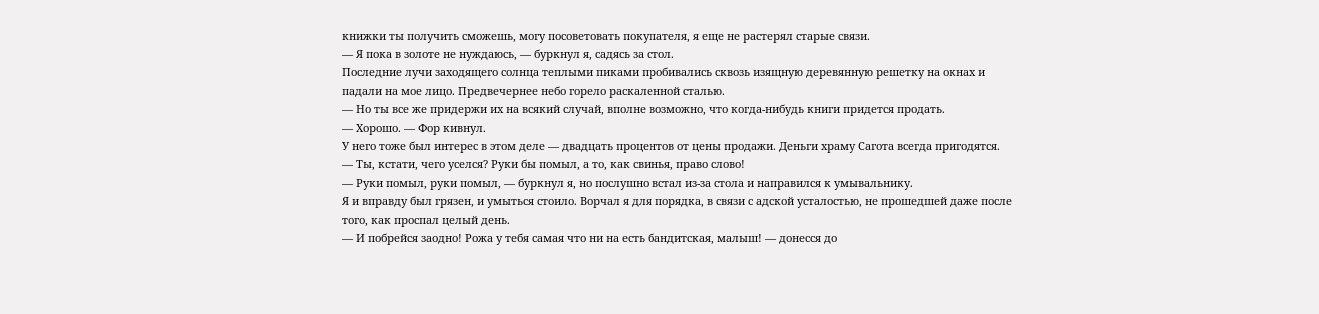книжки ты получить сможешь, могу посоветовать покупателя, я еще не растерял старые связи.
— Я пока в золоте не нуждаюсь, — буркнул я, садясь за стол.
Последние лучи заходящего солнца теплыми пиками пробивались сквозь изящную деревянную решетку на окнах и падали на мое лицо. Предвечернее небо горело раскаленной сталью.
— Но ты все же придержи их на всякий случай, вполне возможно, что когда-нибудь книги придется продать.
— Хорошо. — Фор кивнул.
У него тоже был интерес в этом деле — двадцать процентов от цены продажи. Деньги храму Сагота всегда пригодятся.
— Ты, кстати, чего уселся? Руки бы помыл, а то, как свинья, право слово!
— Руки помыл, руки помыл, — буркнул я, но послушно встал из-за стола и направился к умывальнику.
Я и вправду был грязен, и умыться стоило. Ворчал я для порядка, в связи с адской усталостью, не прошедшей даже после того, как проспал целый день.
— И побрейся заодно! Рожа у тебя самая что ни на есть бандитская, малыш! — донесся до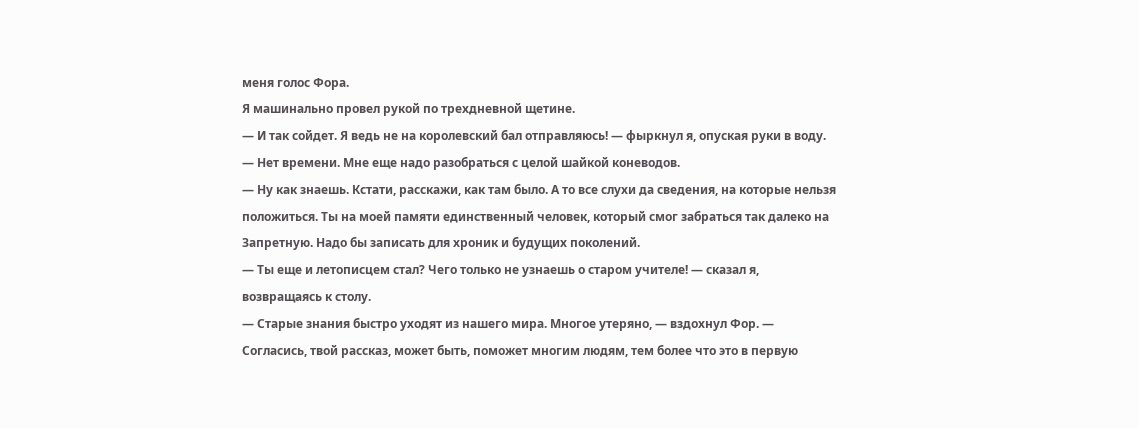меня голос Фора.
Я машинально провел рукой по трехдневной щетине.
— И так сойдет. Я ведь не на королевский бал отправляюсь! — фыркнул я, опуская руки в воду. — Нет времени. Мне еще надо разобраться с целой шайкой коневодов.
— Ну как знаешь. Кстати, расскажи, как там было. А то все слухи да сведения, на которые нельзя положиться. Ты на моей памяти единственный человек, который смог забраться так далеко на Запретную. Надо бы записать для хроник и будущих поколений.
— Ты еще и летописцем стал? Чего только не узнаешь о старом учителе! — сказал я, возвращаясь к столу.
— Старые знания быстро уходят из нашего мира. Многое утеряно, — вздохнул Фор. — Согласись, твой рассказ, может быть, поможет многим людям, тем более что это в первую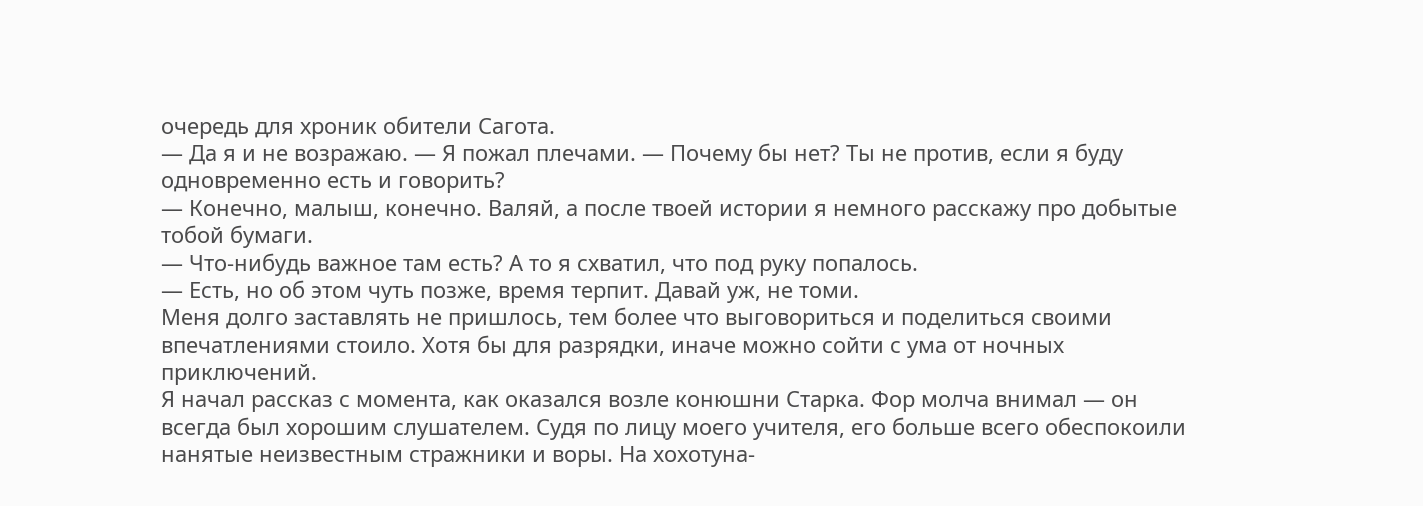очередь для хроник обители Сагота.
— Да я и не возражаю. — Я пожал плечами. — Почему бы нет? Ты не против, если я буду одновременно есть и говорить?
— Конечно, малыш, конечно. Валяй, а после твоей истории я немного расскажу про добытые тобой бумаги.
— Что-нибудь важное там есть? А то я схватил, что под руку попалось.
— Есть, но об этом чуть позже, время терпит. Давай уж, не томи.
Меня долго заставлять не пришлось, тем более что выговориться и поделиться своими впечатлениями стоило. Хотя бы для разрядки, иначе можно сойти с ума от ночных приключений.
Я начал рассказ с момента, как оказался возле конюшни Старка. Фор молча внимал — он всегда был хорошим слушателем. Судя по лицу моего учителя, его больше всего обеспокоили нанятые неизвестным стражники и воры. На хохотуна-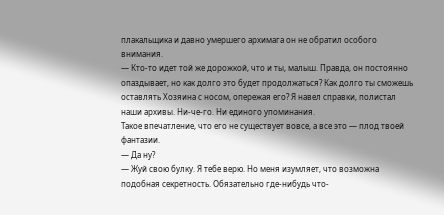плакальщика и давно умершего архимага он не обратил особого внимания.
— Кто-то идет той же дорожкой, что и ты, малыш. Правда, он постоянно опаздывает, но как долго это будет продолжаться? Как долго ты сможешь оставлять Хозяина с носом, опережая его? Я навел справки, полистал наши архивы. Ни-че-го. Ни единого упоминания.
Такое впечатление, что его не существует вовсе, а все это — плод твоей фантазии.
— Да ну?
— Жуй свою булку. Я тебе верю. Но меня изумляет, что возможна подобная секретность. Обязательно где-нибудь что-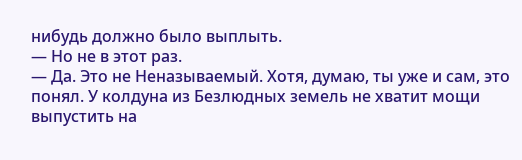нибудь должно было выплыть.
— Но не в этот раз.
— Да. Это не Неназываемый. Хотя, думаю, ты уже и сам, это понял. У колдуна из Безлюдных земель не хватит мощи выпустить на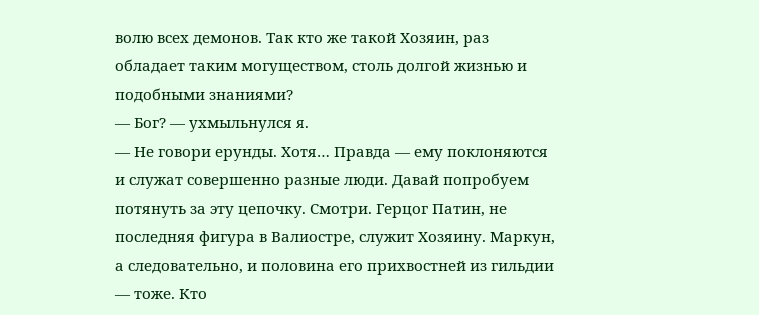волю всех демонов. Так кто же такой Хозяин, раз обладает таким могуществом, столь долгой жизнью и подобными знаниями?
— Бог? — ухмыльнулся я.
— Не говори ерунды. Хотя… Правда — ему поклоняются и служат совершенно разные люди. Давай попробуем потянуть за эту цепочку. Смотри. Герцог Патин, не последняя фигура в Валиостре, служит Хозяину. Маркун, а следовательно, и половина его прихвостней из гильдии — тоже. Кто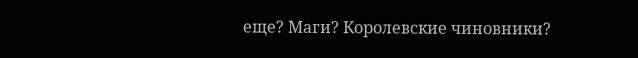еще? Маги? Королевские чиновники?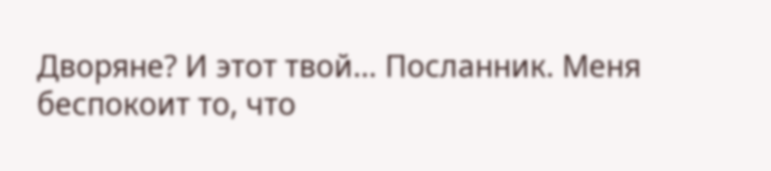Дворяне? И этот твой… Посланник. Меня беспокоит то, что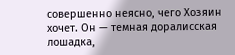совершенно неясно, чего Хозяин хочет. Он — темная доралисская лошадка,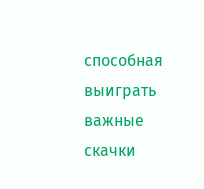способная выиграть важные скачки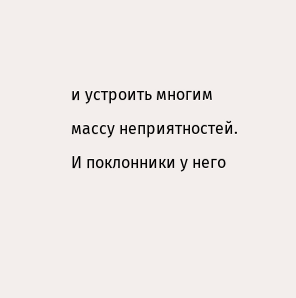и устроить многим массу неприятностей. И поклонники у него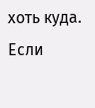хоть куда. Если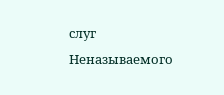слуг Неназываемого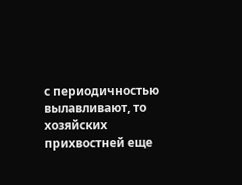с периодичностью вылавливают, то хозяйских прихвостней еще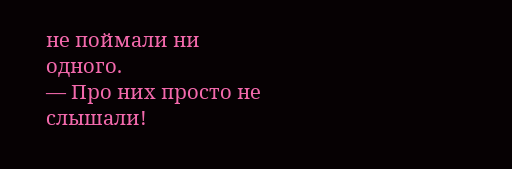не поймали ни одного.
— Про них просто не слышали!